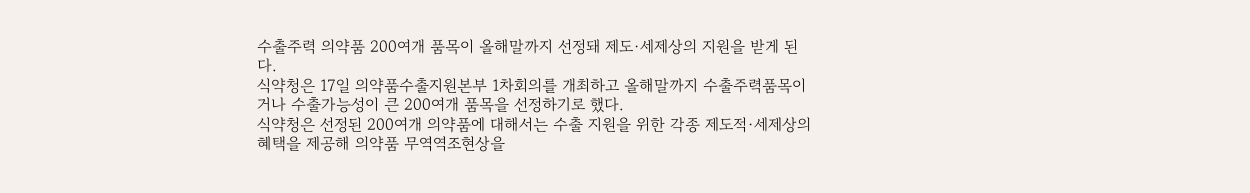수출주력 의약품 200여개 품목이 올해말까지 선정돼 제도·세제상의 지원을 받게 된다.
식약청은 17일 의약품수출지원본부 1차회의를 개최하고 올해말까지 수출주력품목이거나 수출가능성이 큰 200여개 품목을 선정하기로 했다.
식약청은 선정된 200여개 의약품에 대해서는 수출 지원을 위한 각종 제도적·세제상의 혜택을 제공해 의약품 무역역조현상을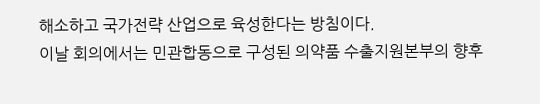해소하고 국가전략 산업으로 육성한다는 방침이다.
이날 회의에서는 민관합동으로 구성된 의약품 수출지원본부의 향후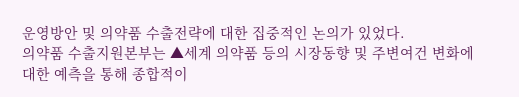운영방안 및 의약품 수출전략에 대한 집중적인 논의가 있었다.
의약품 수출지원본부는 ▲세계 의약품 등의 시장동향 및 주변여건 변화에 대한 예측을 통해 종합적이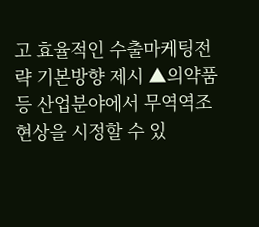고 효율적인 수출마케팅전략 기본방향 제시 ▲의약품 등 산업분야에서 무역역조현상을 시정할 수 있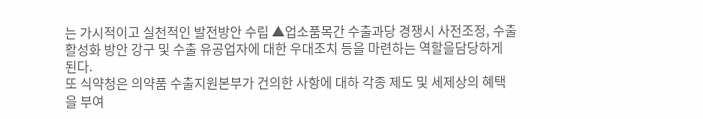는 가시적이고 실천적인 발전방안 수립 ▲업소품목간 수출과당 경쟁시 사전조정, 수출활성화 방안 강구 및 수출 유공업자에 대한 우대조치 등을 마련하는 역할을담당하게 된다.
또 식약청은 의약품 수출지원본부가 건의한 사항에 대하 각종 제도 및 세제상의 혜택을 부여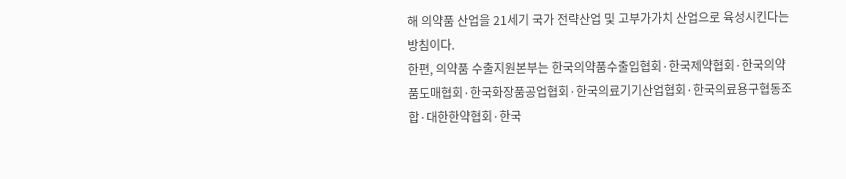해 의약품 산업을 21세기 국가 전략산업 및 고부가가치 산업으로 육성시킨다는 방침이다.
한편, 의약품 수출지원본부는 한국의약품수출입협회·한국제약협회·한국의약품도매협회·한국화장품공업협회·한국의료기기산업협회·한국의료용구협동조합·대한한약협회·한국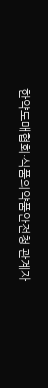한약도매협회·식품의약품안전청 관계자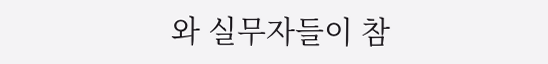와 실무자들이 참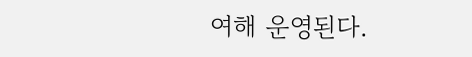여해 운영된다.